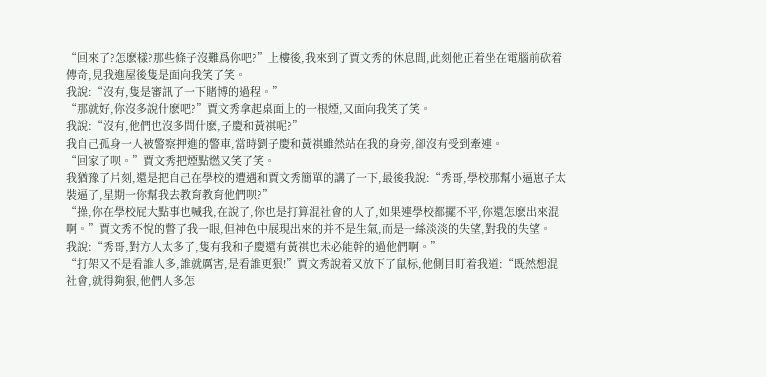“回來了?怎麽樣?那些條子沒難爲你吧?”上樓後,我來到了賈文秀的休息間,此刻他正着坐在電腦前砍着傳奇,見我進屋後隻是面向我笑了笑。
我說:“沒有,隻是審訊了一下賭博的過程。”
“那就好,你沒多說什麽吧?”賈文秀拿起桌面上的一根煙,又面向我笑了笑。
我說:“沒有,他們也沒多問什麽,子慶和黃祺呢?”
我自己孤身一人被警察押進的警車,當時劉子慶和黃祺雖然站在我的身旁,卻沒有受到牽連。
“回家了呗。”賈文秀把煙點燃又笑了笑。
我猶豫了片刻,還是把自己在學校的遭遇和賈文秀簡單的講了一下,最後我說:“秀哥,學校那幫小逼崽子太裝逼了,星期一你幫我去教育教育他們呗?”
“操,你在學校屁大點事也喊我,在說了,你也是打算混社會的人了,如果連學校都擺不平,你還怎麽出來混啊。”賈文秀不悅的瞥了我一眼,但神色中展現出來的并不是生氣,而是一絲淡淡的失望,對我的失望。
我說:“秀哥,對方人太多了,隻有我和子慶還有黃祺也未必能幹的過他們啊。”
“打架又不是看誰人多,誰就厲害,是看誰更狠!”賈文秀說着又放下了鼠标,他側目盯着我道:“既然想混社會,就得夠狠,他們人多怎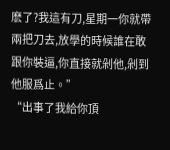麽了?我這有刀,星期一你就帶兩把刀去,放學的時候誰在敢跟你裝逼,你直接就剁他,剁到他服爲止。”
“出事了我給你頂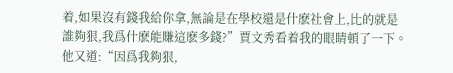着,如果沒有錢我給你拿,無論是在學校還是什麽社會上,比的就是誰夠狠,我爲什麽能賺這麽多錢?”賈文秀看着我的眼睛頓了一下。
他又道:“因爲我夠狠,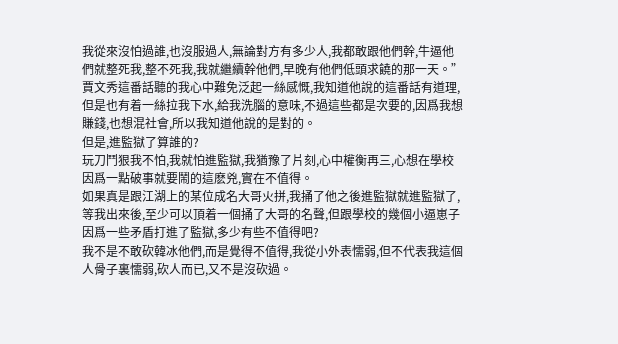我從來沒怕過誰,也沒服過人,無論對方有多少人,我都敢跟他們幹,牛逼他們就整死我,整不死我,我就繼續幹他們,早晚有他們低頭求饒的那一天。”
賈文秀這番話聽的我心中難免泛起一絲感慨,我知道他說的這番話有道理,但是也有着一絲拉我下水,給我洗腦的意味,不過這些都是次要的,因爲我想賺錢,也想混社會,所以我知道他說的是對的。
但是,進監獄了算誰的?
玩刀鬥狠我不怕,我就怕進監獄,我猶豫了片刻,心中權衡再三,心想在學校因爲一點破事就要鬧的這麽兇,實在不值得。
如果真是跟江湖上的某位成名大哥火拼,我捅了他之後進監獄就進監獄了,等我出來後,至少可以頂着一個捅了大哥的名聲,但跟學校的幾個小逼崽子因爲一些矛盾打進了監獄,多少有些不值得吧?
我不是不敢砍韓冰他們,而是覺得不值得,我從小外表懦弱,但不代表我這個人骨子裏懦弱,砍人而已,又不是沒砍過。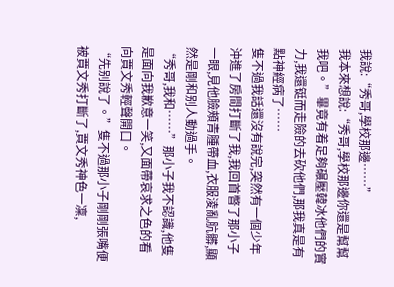我說:“秀哥,學校那邊……”
我本來想說:“秀哥,學校那邊你還是幫幫我吧。”畢竟有着足夠碾壓韓冰他們的實力,我還铤而走險的去砍他們,那我真是有點神經病了……
隻不過我話還沒有說完,突然有一個少年沖進了房間打斷了我,我回首瞥了那小子一眼,見他臉頰青腫帶血,衣服淩亂肮髒,顯然是剛和别人動過手。
“秀哥,我和……”那小子我不認識,他隻是面向我歉意一笑,又面帶哀求之色的看向賈文秀輕聲開口。
“先别說了。”隻不過那小子剛剛張嘴便被賈文秀打斷了,賈文秀神色一凜,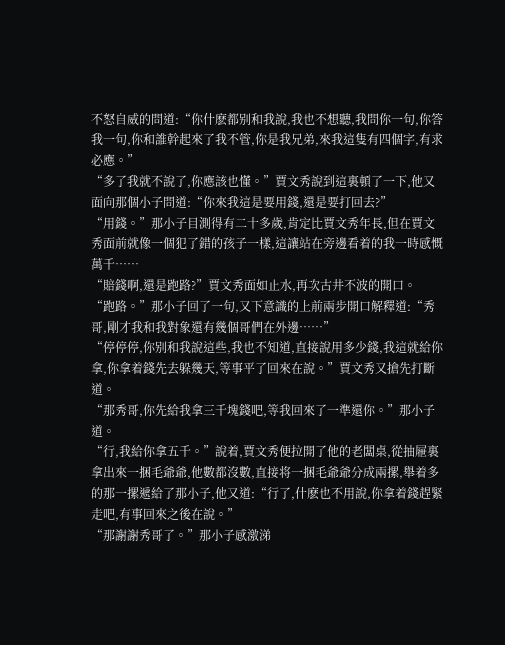不怒自威的問道:“你什麽都别和我說,我也不想聽,我問你一句,你答我一句,你和誰幹起來了我不管,你是我兄弟,來我這隻有四個字,有求必應。”
“多了我就不說了,你應該也懂。”賈文秀說到這裏頓了一下,他又面向那個小子問道:“你來我這是要用錢,還是要打回去?”
“用錢。”那小子目測得有二十多歲,肯定比賈文秀年長,但在賈文秀面前就像一個犯了錯的孩子一樣,這讓站在旁邊看着的我一時感慨萬千……
“賠錢啊,還是跑路?”賈文秀面如止水,再次古井不波的開口。
“跑路。”那小子回了一句,又下意識的上前兩步開口解釋道:“秀哥,剛才我和我對象還有幾個哥們在外邊……”
“停停停,你别和我說這些,我也不知道,直接說用多少錢,我這就給你拿,你拿着錢先去躲幾天,等事平了回來在說。”賈文秀又搶先打斷道。
“那秀哥,你先給我拿三千塊錢吧,等我回來了一準還你。”那小子道。
“行,我給你拿五千。”說着,賈文秀便拉開了他的老闆桌,從抽屜裏拿出來一捆毛爺爺,他數都沒數,直接将一捆毛爺爺分成兩摞,舉着多的那一摞遞給了那小子,他又道:“行了,什麽也不用說,你拿着錢趕緊走吧,有事回來之後在說。”
“那謝謝秀哥了。”那小子感激涕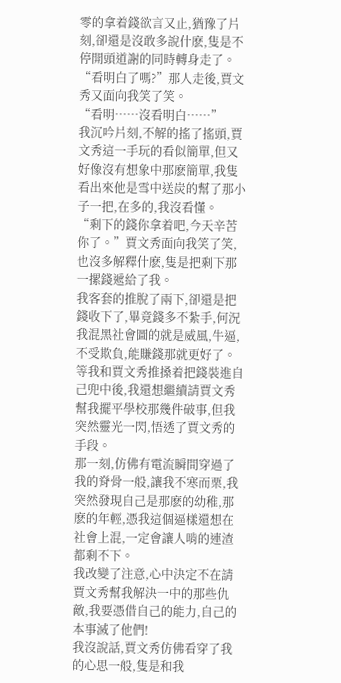零的拿着錢欲言又止,猶豫了片刻,卻還是沒敢多說什麽,隻是不停開頭道謝的同時轉身走了。
“看明白了嗎?”那人走後,賈文秀又面向我笑了笑。
“看明……沒看明白……”
我沉吟片刻,不解的搖了搖頭,賈文秀這一手玩的看似簡單,但又好像沒有想象中那麽簡單,我隻看出來他是雪中送炭的幫了那小子一把,在多的,我沒看懂。
“剩下的錢你拿着吧,今天辛苦你了。”賈文秀面向我笑了笑,也沒多解釋什麽,隻是把剩下那一摞錢遞給了我。
我客套的推脫了兩下,卻還是把錢收下了,畢竟錢多不紮手,何況我混黑社會圖的就是威風,牛逼,不受欺負,能賺錢那就更好了。
等我和賈文秀推搡着把錢裝進自己兜中後,我還想繼續請賈文秀幫我擺平學校那幾件破事,但我突然靈光一閃,悟透了賈文秀的手段。
那一刻,仿佛有電流瞬間穿過了我的脊骨一般,讓我不寒而栗,我突然發現自己是那麽的幼稚,那麽的年輕,憑我這個逼樣還想在社會上混,一定會讓人啃的連渣都剩不下。
我改變了注意,心中決定不在請賈文秀幫我解決一中的那些仇敵,我要憑借自己的能力,自己的本事滅了他們!
我沒說話,賈文秀仿佛看穿了我的心思一般,隻是和我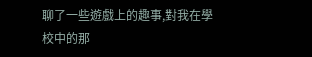聊了一些遊戲上的趣事,對我在學校中的那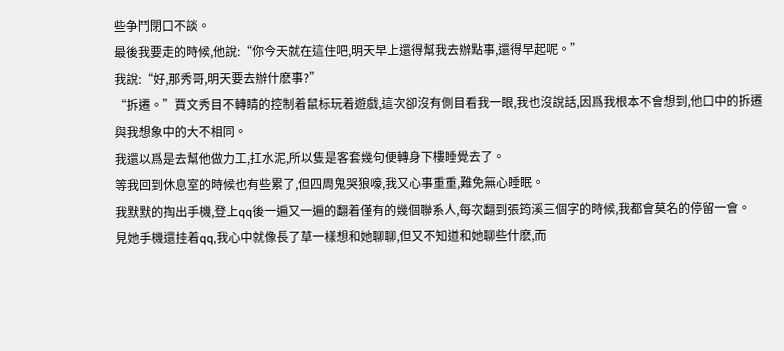些争鬥閉口不談。
最後我要走的時候,他說:“你今天就在這住吧,明天早上還得幫我去辦點事,還得早起呢。”
我說:“好,那秀哥,明天要去辦什麽事?”
“拆遷。”賈文秀目不轉睛的控制着鼠标玩着遊戲,這次卻沒有側目看我一眼,我也沒說話,因爲我根本不會想到,他口中的拆遷與我想象中的大不相同。
我還以爲是去幫他做力工,扛水泥,所以隻是客套幾句便轉身下樓睡覺去了。
等我回到休息室的時候也有些累了,但四周鬼哭狼嚎,我又心事重重,難免無心睡眠。
我默默的掏出手機,登上qq後一遍又一遍的翻着僅有的幾個聯系人,每次翻到張筠溪三個字的時候,我都會莫名的停留一會。
見她手機還挂着qq,我心中就像長了草一樣想和她聊聊,但又不知道和她聊些什麽,而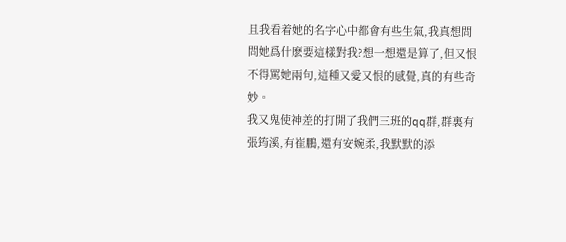且我看着她的名字心中都會有些生氣,我真想問問她爲什麽要這樣對我?想一想還是算了,但又恨不得罵她兩句,這種又愛又恨的感覺,真的有些奇妙。
我又鬼使神差的打開了我們三班的qq群,群裏有張筠溪,有崔鵬,還有安婉柔,我默默的添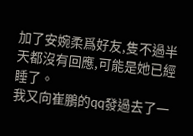加了安婉柔爲好友,隻不過半天都沒有回應,可能是她已經睡了。
我又向崔鵬的qq發過去了一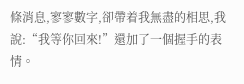條消息,寥寥數字,卻帶着我無盡的相思,我說:“我等你回來!”還加了一個握手的表情。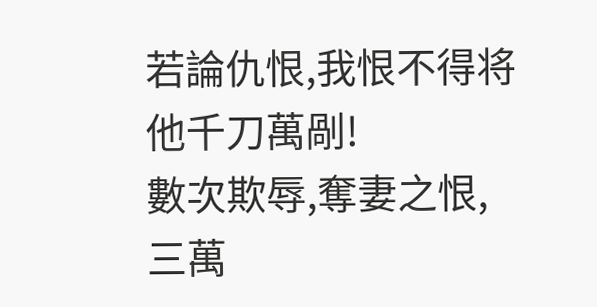若論仇恨,我恨不得将他千刀萬剮!
數次欺辱,奪妻之恨,三萬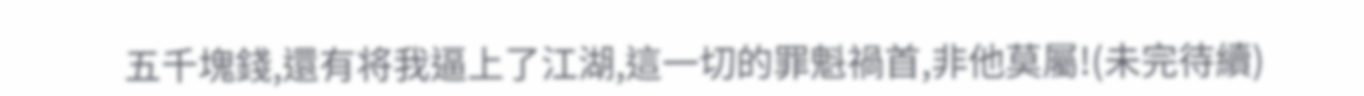五千塊錢,還有将我逼上了江湖,這一切的罪魁禍首,非他莫屬!(未完待續)